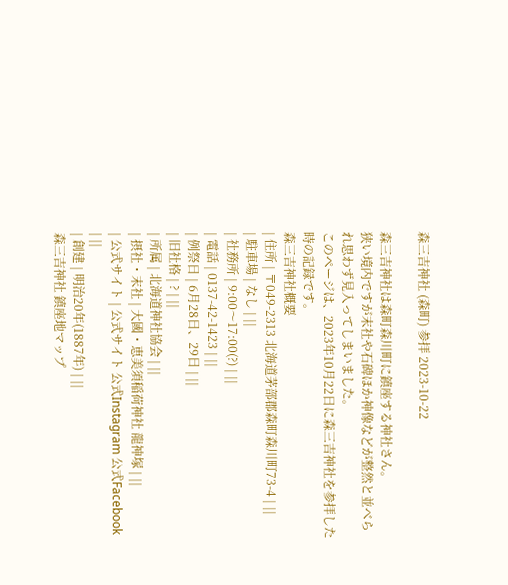森三吉神社 (森町) 参拝 2023-10-22

森三吉神社は森町森川町に鎮座する神社さん。
狭い境内ですが末社や石碑ほか神像などが整然と並べられ思わず見入ってしまいました。
このページは、2023年10月22日に森三吉神社を参拝した時の記録です。
森三吉神社概要
| 住所 | 〒049-2313 北海道茅部郡森町森川町73-4 | ||
| 駐車場 | なし | ||
| 社務所 | 9:00〜17:00(?) | ||
| 電話 | 0137-42-1423 | ||
| 例祭日 | 6月28日、29日 | ||
| 旧社格 | ? | ||
| 所属 | 北海道神社協会 | ||
| 摂社・末社 | 大國・恵美須稲荷神社 龍神塚 | ||
| 公式サイト | 公式サイト 公式Instagram 公式Facebook | ||
| 創建 | 明治20年(1887年) | ||
森三吉神社 鎮座地マップ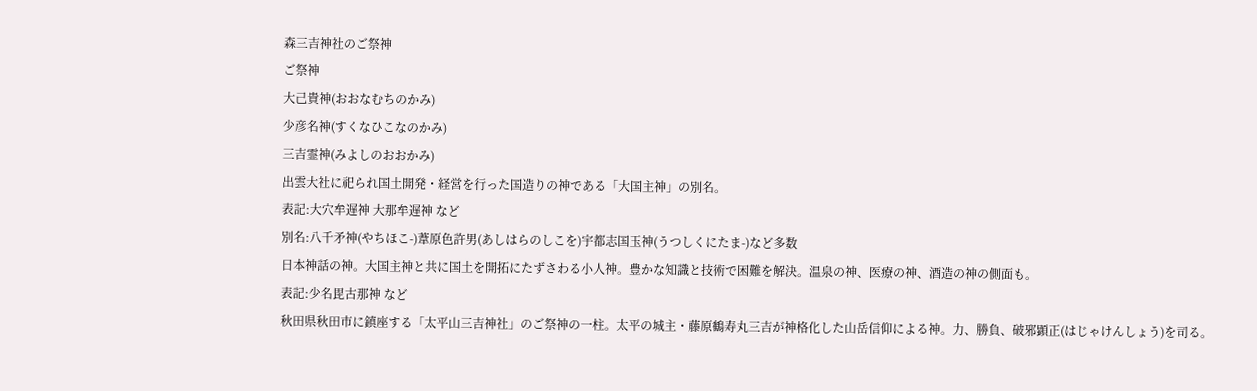森三吉神社のご祭神
ご祭神
大己貴神(おおなむちのかみ)
少彦名神(すくなひこなのかみ)
三吉霊神(みよしのおおかみ)
出雲大社に祀られ国土開発・経営を行った国造りの神である「大国主神」の別名。
表記:大穴牟遅神 大那牟遅神 など
別名:八千矛神(やちほこ-)葦原色許男(あしはらのしこを)宇都志国玉神(うつしくにたま-)など多数
日本神話の神。大国主神と共に国土を開拓にたずさわる小人神。豊かな知識と技術で困難を解決。温泉の神、医療の神、酒造の神の側面も。
表記:少名毘古那神 など
秋田県秋田市に鎮座する「太平山三吉神社」のご祭神の一柱。太平の城主・藤原鶴寿丸三吉が神格化した山岳信仰による神。力、勝負、破邪顕正(はじゃけんしょう)を司る。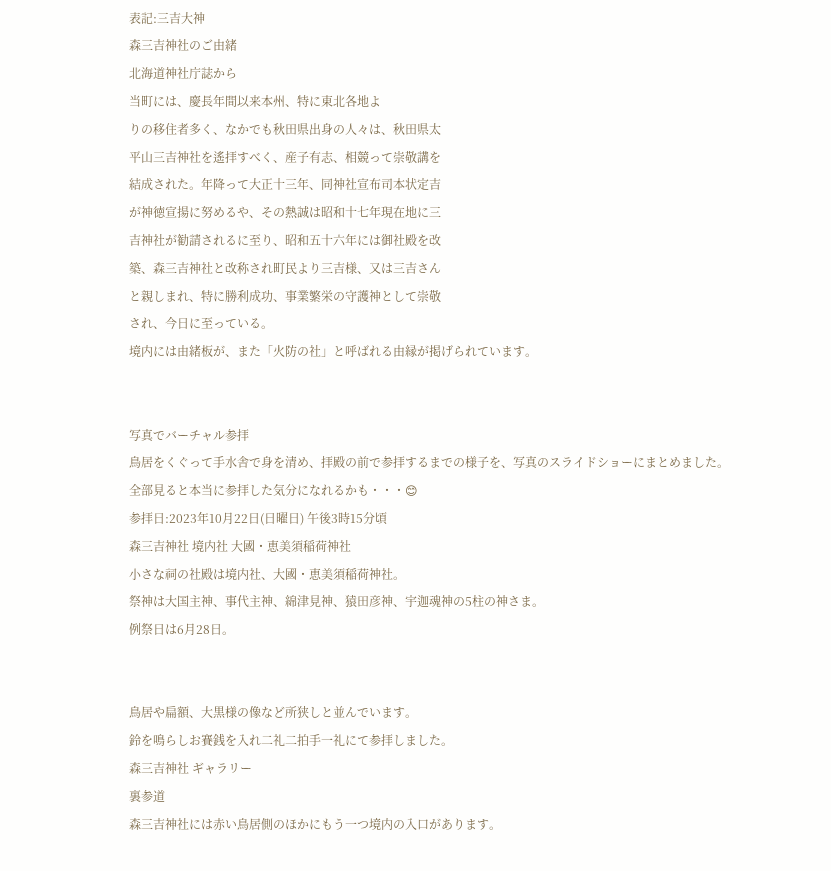表記:三吉大神
森三吉神社のご由緒
北海道神社庁誌から
当町には、慶長年間以来本州、特に東北各地よ
りの移住者多く、なかでも秋田県出身の人々は、秋田県太
平山三吉神社を遙拝すべく、産子有志、相競って崇敬講を
結成された。年降って大正十三年、同神社宣布司本状定吉
が神徳宣揚に努めるや、その熱誠は昭和十七年現在地に三
吉神社が勧請されるに至り、昭和五十六年には御社殿を改
築、森三吉神社と改称され町民より三吉様、又は三吉さん
と親しまれ、特に勝利成功、事業繁栄の守護神として崇敬
され、今日に至っている。
境内には由緒板が、また「火防の社」と呼ばれる由縁が掲げられています。


写真でバーチャル参拝
鳥居をくぐって手水舎で身を清め、拝殿の前で参拝するまでの様子を、写真のスライドショーにまとめました。
全部見ると本当に参拝した気分になれるかも・・・😊
参拝日:2023年10月22日(日曜日) 午後3時15分頃
森三吉神社 境内社 大國・恵美須稲荷神社
小さな祠の社殿は境内社、大國・恵美須稲荷神社。
祭神は大国主神、事代主神、綿津見神、猿田彦神、宇迦魂神の5柱の神さま。
例祭日は6月28日。


鳥居や扁額、大黒様の像など所狭しと並んでいます。
鈴を鳴らしお賽銭を入れ二礼二拍手一礼にて参拝しました。
森三吉神社 ギャラリー
裏参道
森三吉神社には赤い鳥居側のほかにもう一つ境内の入口があります。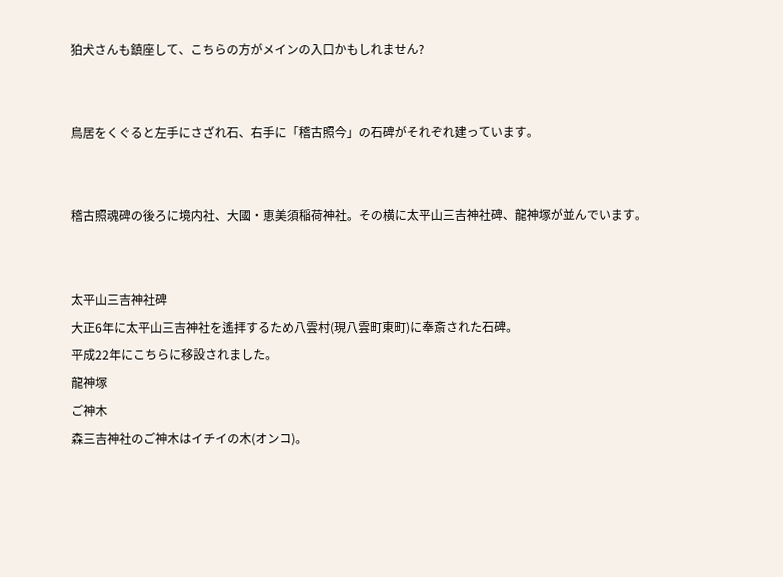狛犬さんも鎮座して、こちらの方がメインの入口かもしれません?


鳥居をくぐると左手にさざれ石、右手に「稽古照今」の石碑がそれぞれ建っています。


稽古照魂碑の後ろに境内社、大國・恵美須稲荷神社。その横に太平山三吉神社碑、龍神塚が並んでいます。


太平山三吉神社碑
大正6年に太平山三吉神社を遙拝するため八雲村(現八雲町東町)に奉斎された石碑。
平成22年にこちらに移設されました。
龍神塚
ご神木
森三吉神社のご神木はイチイの木(オンコ)。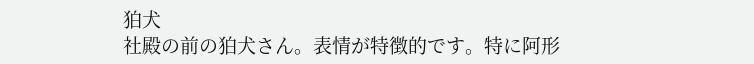狛犬
社殿の前の狛犬さん。表情が特徴的です。特に阿形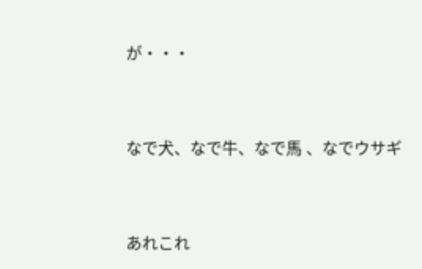が・・・


なで犬、なで牛、なで馬 、なでウサギ


あれこれ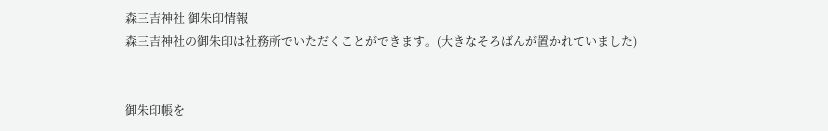森三吉神社 御朱印情報
森三吉神社の御朱印は社務所でいただくことができます。(大きなそろばんが置かれていました)


御朱印帳を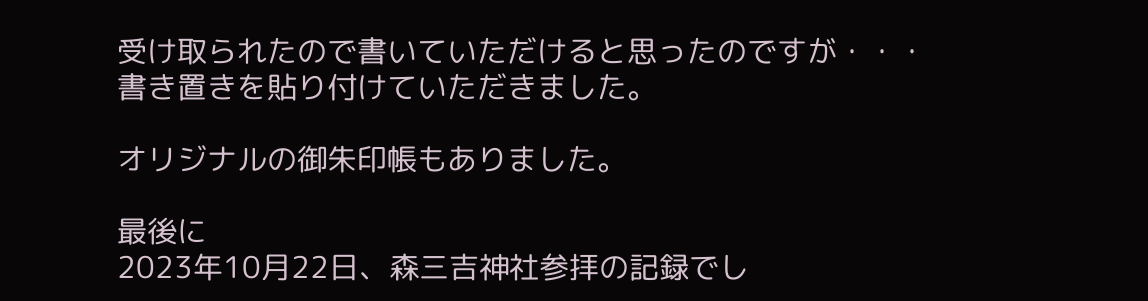受け取られたので書いていただけると思ったのですが・・・
書き置きを貼り付けていただきました。

オリジナルの御朱印帳もありました。

最後に
2023年10月22日、森三吉神社参拝の記録でし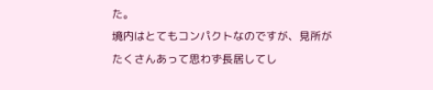た。
境内はとてもコンパクトなのですが、見所がたくさんあって思わず長居してし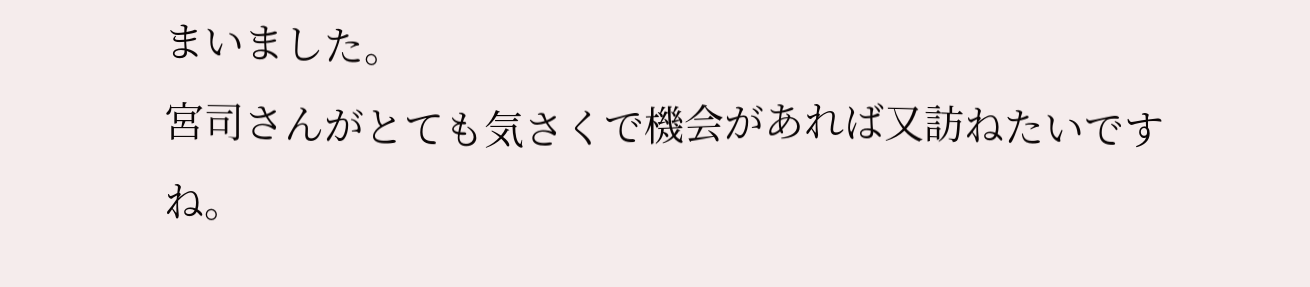まいました。
宮司さんがとても気さくで機会があれば又訪ねたいですね。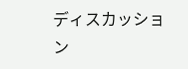ディスカッション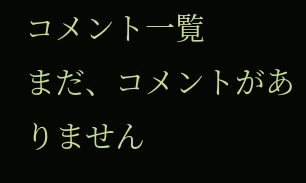コメント一覧
まだ、コメントがありません